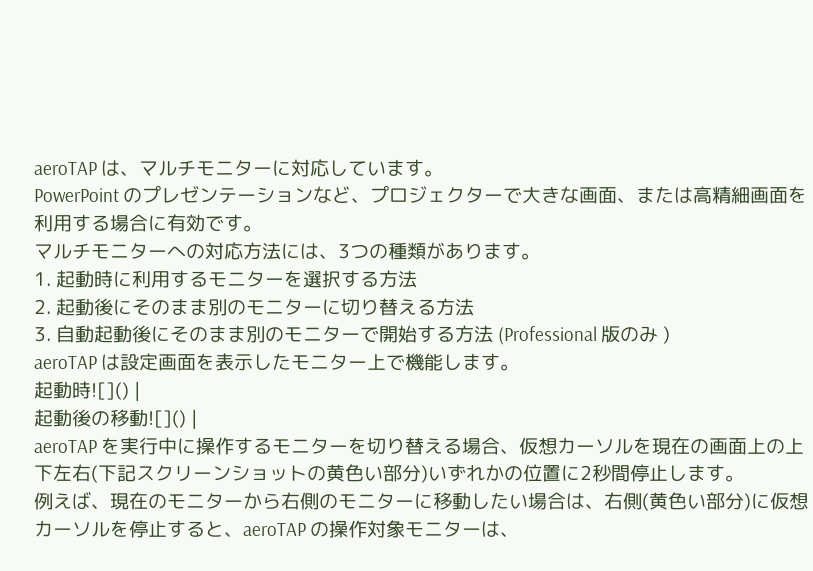aeroTAP は、マルチモニターに対応しています。
PowerPoint のプレゼンテーションなど、プロジェクターで大きな画面、または高精細画面を利用する場合に有効です。
マルチモニターへの対応方法には、3つの種類があります。
1. 起動時に利用するモニターを選択する方法
2. 起動後にそのまま別のモニターに切り替える方法
3. 自動起動後にそのまま別のモニターで開始する方法 (Professional 版のみ )
aeroTAP は設定画面を表示したモニター上で機能します。
起動時![]() |
起動後の移動![]() |
aeroTAP を実行中に操作するモニターを切り替える場合、仮想カーソルを現在の画面上の上下左右(下記スクリーンショットの黄色い部分)いずれかの位置に2秒間停止します。
例えば、現在のモニターから右側のモニターに移動したい場合は、右側(黄色い部分)に仮想カーソルを停止すると、aeroTAP の操作対象モニターは、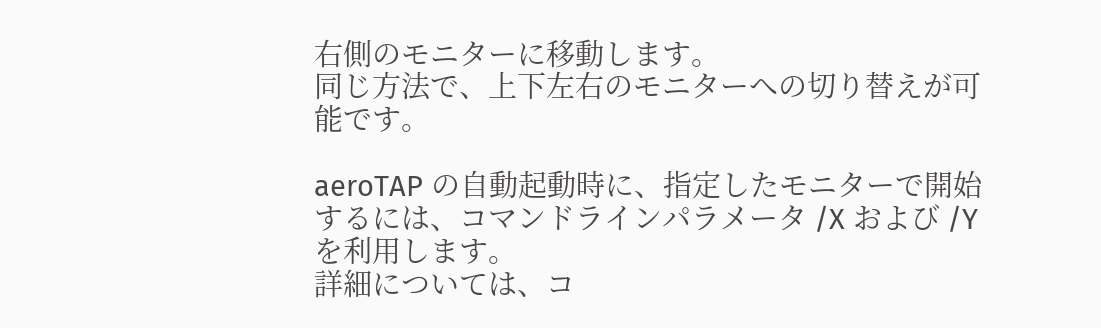右側のモニターに移動します。
同じ方法で、上下左右のモニターへの切り替えが可能です。

aeroTAP の自動起動時に、指定したモニターで開始するには、コマンドラインパラメータ /X および /Y を利用します。
詳細については、コ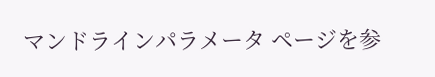マンドラインパラメータ ページを参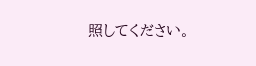照してください。